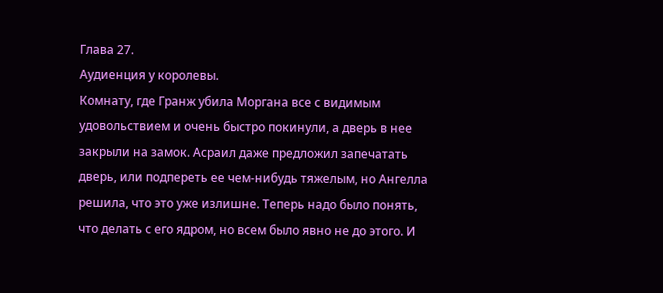Глава 27.
Аудиенция у королевы.
Комнату, где Гранж убила Моргана все с видимым удовольствием и очень быстро покинули, а дверь в нее закрыли на замок. Асраил даже предложил запечатать дверь, или подпереть ее чем-нибудь тяжелым, но Ангелла решила, что это уже излишне. Теперь надо было понять, что делать с его ядром, но всем было явно не до этого. И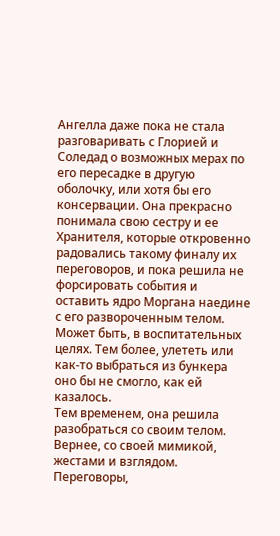Ангелла даже пока не стала разговаривать с Глорией и Соледад о возможных мерах по его пересадке в другую оболочку, или хотя бы его консервации. Она прекрасно понимала свою сестру и ее Хранителя, которые откровенно радовались такому финалу их переговоров, и пока решила не форсировать события и оставить ядро Моргана наедине с его развороченным телом. Может быть, в воспитательных целях. Тем более, улететь или как-то выбраться из бункера оно бы не смогло, как ей казалось.
Тем временем, она решила разобраться со своим телом. Вернее, со своей мимикой, жестами и взглядом. Переговоры,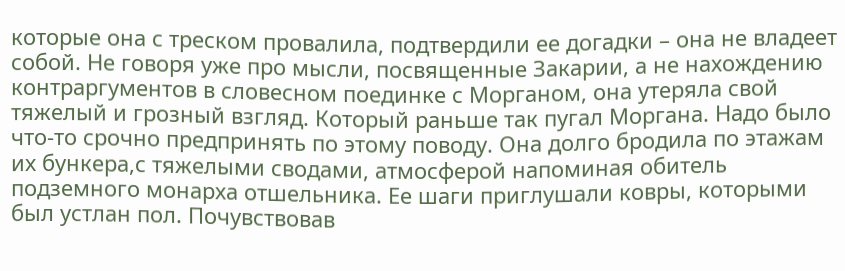которые она с треском провалила, подтвердили ее догадки – она не владеет собой. Не говоря уже про мысли, посвященные Закарии, а не нахождению контраргументов в словесном поединке с Морганом, она утеряла свой тяжелый и грозный взгляд. Который раньше так пугал Моргана. Надо было что-то срочно предпринять по этому поводу. Она долго бродила по этажам их бункера,с тяжелыми сводами, атмосферой напоминая обитель подземного монарха отшельника. Ее шаги приглушали ковры, которыми был устлан пол. Почувствовав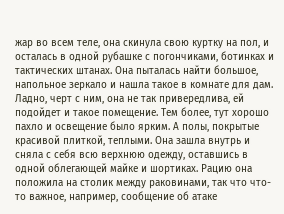жар во всем теле, она скинула свою куртку на пол, и осталась в одной рубашке с погончиками, ботинках и тактических штанах. Она пыталась найти большое, напольное зеркало и нашла такое в комнате для дам. Ладно, черт с ним, она не так привередлива, ей подойдет и такое помещение. Тем более, тут хорошо пахло и освещение было ярким. А полы, покрытые красивой плиткой, теплыми. Она зашла внутрь и сняла с себя всю верхнюю одежду, оставшись в одной облегающей майке и шортиках. Рацию она положила на столик между раковинами, так что что-то важное, например, сообщение об атаке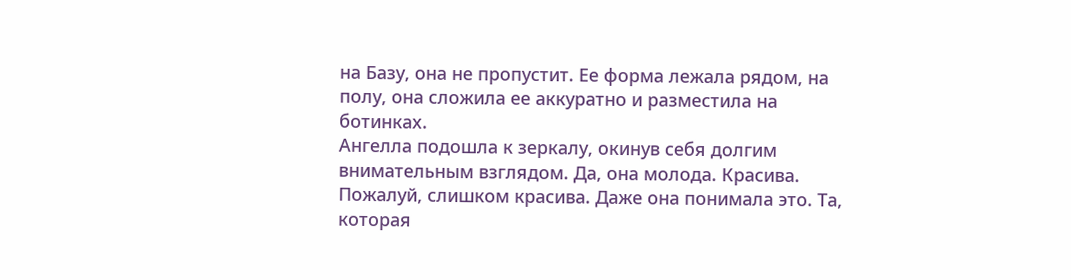на Базу, она не пропустит. Ее форма лежала рядом, на полу, она сложила ее аккуратно и разместила на ботинках.
Ангелла подошла к зеркалу, окинув себя долгим внимательным взглядом. Да, она молода. Красива. Пожалуй, слишком красива. Даже она понимала это. Та, которая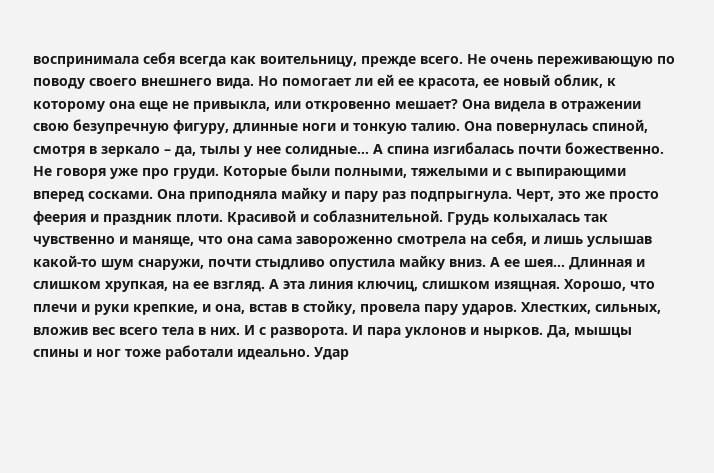воспринимала себя всегда как воительницу, прежде всего. Не очень переживающую по поводу своего внешнего вида. Но помогает ли ей ее красота, ее новый облик, к которому она еще не привыкла, или откровенно мешает? Она видела в отражении свою безупречную фигуру, длинные ноги и тонкую талию. Она повернулась спиной, смотря в зеркало – да, тылы у нее солидные… А спина изгибалась почти божественно. Не говоря уже про груди. Которые были полными, тяжелыми и с выпирающими вперед сосками. Она приподняла майку и пару раз подпрыгнула. Черт, это же просто феерия и праздник плоти. Красивой и соблазнительной. Грудь колыхалась так чувственно и маняще, что она сама завороженно смотрела на себя, и лишь услышав какой-то шум снаружи, почти стыдливо опустила майку вниз. А ее шея… Длинная и слишком хрупкая, на ее взгляд. А эта линия ключиц, слишком изящная. Хорошо, что плечи и руки крепкие, и она, встав в стойку, провела пару ударов. Хлестких, сильных, вложив вес всего тела в них. И с разворота. И пара уклонов и нырков. Да, мышцы спины и ног тоже работали идеально. Удар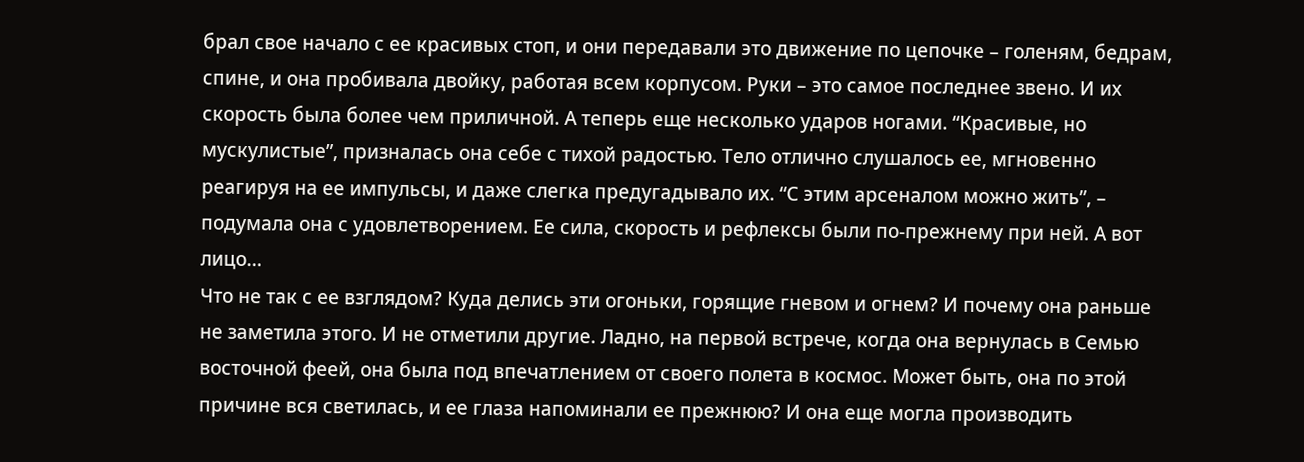брал свое начало с ее красивых стоп, и они передавали это движение по цепочке – голеням, бедрам, спине, и она пробивала двойку, работая всем корпусом. Руки – это самое последнее звено. И их скорость была более чем приличной. А теперь еще несколько ударов ногами. “Красивые, но мускулистые”, призналась она себе с тихой радостью. Тело отлично слушалось ее, мгновенно реагируя на ее импульсы, и даже слегка предугадывало их. “С этим арсеналом можно жить”, – подумала она с удовлетворением. Ее сила, скорость и рефлексы были по-прежнему при ней. А вот лицо…
Что не так с ее взглядом? Куда делись эти огоньки, горящие гневом и огнем? И почему она раньше не заметила этого. И не отметили другие. Ладно, на первой встрече, когда она вернулась в Семью восточной феей, она была под впечатлением от своего полета в космос. Может быть, она по этой причине вся светилась, и ее глаза напоминали ее прежнюю? И она еще могла производить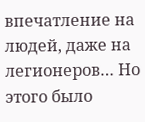впечатление на людей, даже на легионеров… Но этого было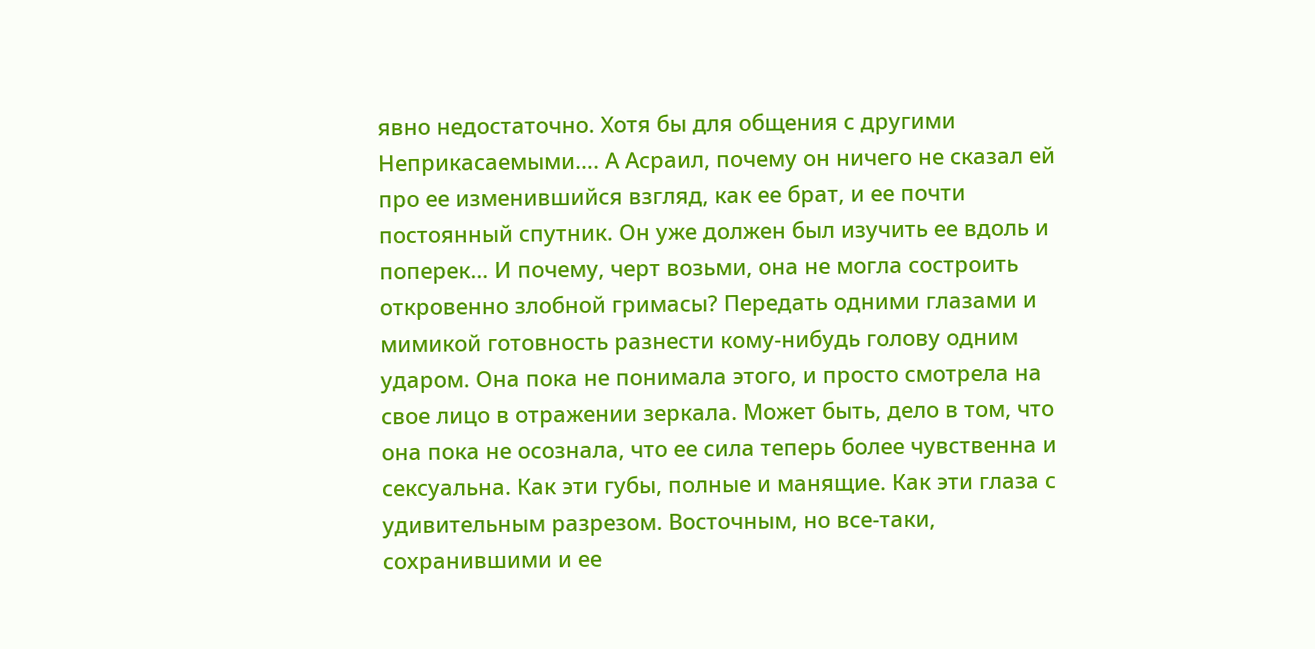явно недостаточно. Хотя бы для общения с другими Неприкасаемыми…. А Асраил, почему он ничего не сказал ей про ее изменившийся взгляд, как ее брат, и ее почти постоянный спутник. Он уже должен был изучить ее вдоль и поперек… И почему, черт возьми, она не могла состроить откровенно злобной гримасы? Передать одними глазами и мимикой готовность разнести кому-нибудь голову одним ударом. Она пока не понимала этого, и просто смотрела на свое лицо в отражении зеркала. Может быть, дело в том, что она пока не осознала, что ее сила теперь более чувственна и сексуальна. Как эти губы, полные и манящие. Как эти глаза с удивительным разрезом. Восточным, но все-таки, сохранившими и ее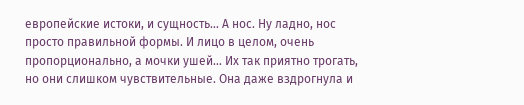европейские истоки, и сущность… А нос. Ну ладно, нос просто правильной формы. И лицо в целом, очень пропорционально, а мочки ушей… Их так приятно трогать, но они слишком чувствительные. Она даже вздрогнула и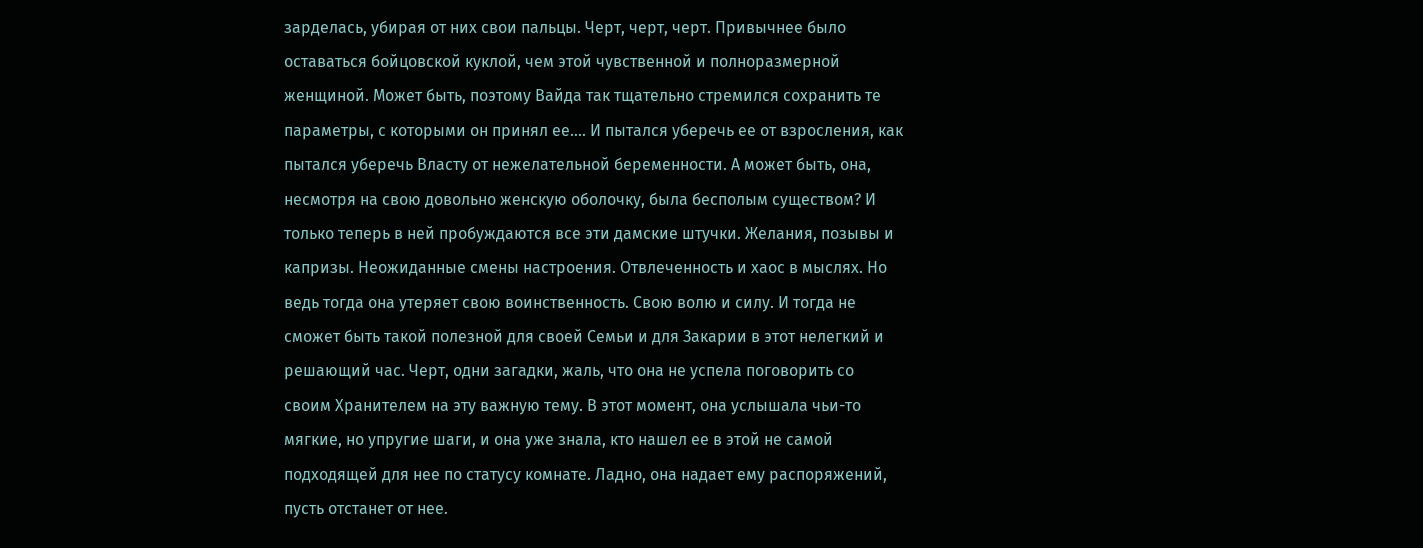зарделась, убирая от них свои пальцы. Черт, черт, черт. Привычнее было оставаться бойцовской куклой, чем этой чувственной и полноразмерной женщиной. Может быть, поэтому Вайда так тщательно стремился сохранить те параметры, с которыми он принял ее…. И пытался уберечь ее от взросления, как пытался уберечь Власту от нежелательной беременности. А может быть, она, несмотря на свою довольно женскую оболочку, была бесполым существом? И только теперь в ней пробуждаются все эти дамские штучки. Желания, позывы и капризы. Неожиданные смены настроения. Отвлеченность и хаос в мыслях. Но ведь тогда она утеряет свою воинственность. Свою волю и силу. И тогда не сможет быть такой полезной для своей Семьи и для Закарии в этот нелегкий и решающий час. Черт, одни загадки, жаль, что она не успела поговорить со своим Хранителем на эту важную тему. В этот момент, она услышала чьи-то мягкие, но упругие шаги, и она уже знала, кто нашел ее в этой не самой подходящей для нее по статусу комнате. Ладно, она надает ему распоряжений, пусть отстанет от нее.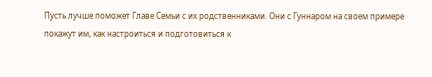Пусть лучше поможет Главе Семьи с их родственниками. Они с Гуннаром на своем примере покажут им, как настроиться и подготовиться к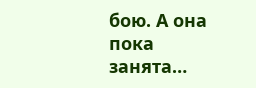бою. А она пока занята…